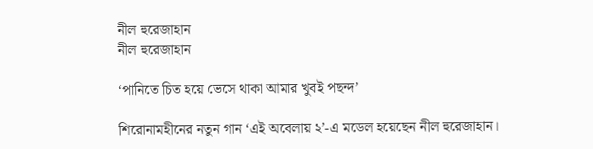নীল হুরেজাহান
নীল হুরেজাহান

‘পানিতে চিত হয়ে ভেসে থাকা আমার খুবই পছন্দ’

শিরোনামহীনের নতুন গান ‘এই অবেলায় ২’-এ মডেল হয়েছেন নীল হুরেজাহান।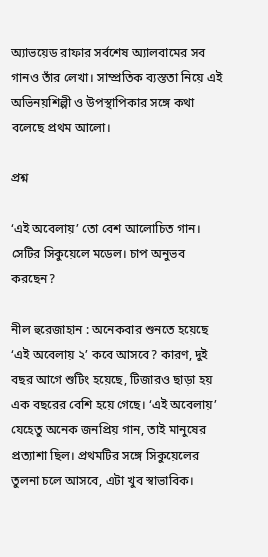অ্যাভয়েড রাফার সর্বশেষ অ্যালবামের সব গানও তাঁর লেখা। সাম্প্রতিক ব্যস্ততা নিয়ে এই অভিনয়শিল্পী ও উপস্থাপিকার সঙ্গে কথা বলেছে প্রথম আলো।

প্রশ্ন

‘এই অবেলায়’ তো বেশ আলোচিত গান। সেটির সিকুয়েলে মডেল। চাপ অনুভব করছেন?

নীল হুরেজাহান : অনেকবার শুনতে হয়েছে ‘এই অবেলায় ২’ কবে আসবে? কারণ, দুই বছর আগে শুটিং হয়েছে, টিজারও ছাড়া হয় এক বছরের বেশি হয়ে গেছে। ‘এই অবেলায়’ যেহেতু অনেক জনপ্রিয় গান, তাই মানুষের প্রত্যাশা ছিল। প্রথমটির সঙ্গে সিকুয়েলের তুলনা চলে আসবে, এটা খুব স্বাভাবিক।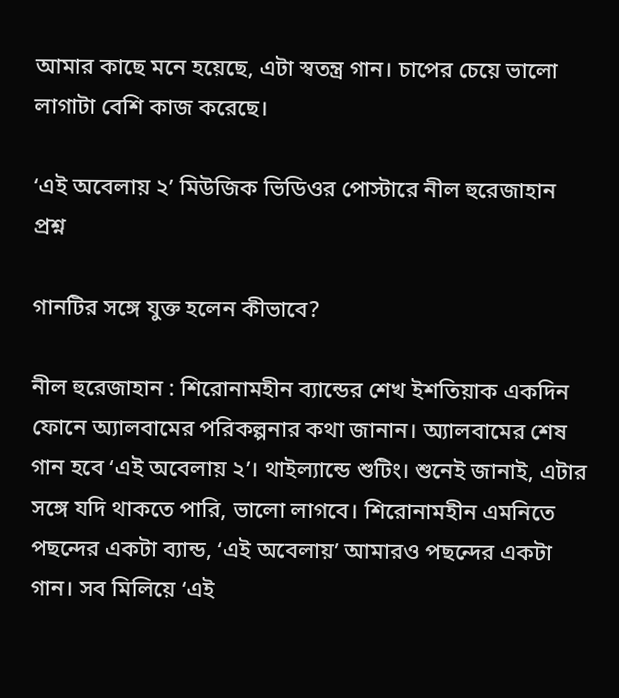আমার কাছে মনে হয়েছে, এটা স্বতন্ত্র গান। চাপের চেয়ে ভালো লাগাটা বেশি কাজ করেছে।

‘এই অবেলায় ২’ মিউজিক ভিডিওর পোস্টারে নীল হুরেজাহান
প্রশ্ন

গানটির সঙ্গে যুক্ত হলেন কীভাবে?

নীল হুরেজাহান : শিরোনামহীন ব্যান্ডের শেখ ইশতিয়াক একদিন ফোনে অ্যালবামের পরিকল্পনার কথা জানান। অ্যালবামের শেষ গান হবে ‘এই অবেলায় ২’। থাইল্যান্ডে শুটিং। শুনেই জানাই, এটার সঙ্গে যদি থাকতে পারি, ভালো লাগবে। শিরোনামহীন এমনিতে পছন্দের একটা ব্যান্ড, ‘এই অবেলায়’ আমারও পছন্দের একটা গান। সব মিলিয়ে ‘এই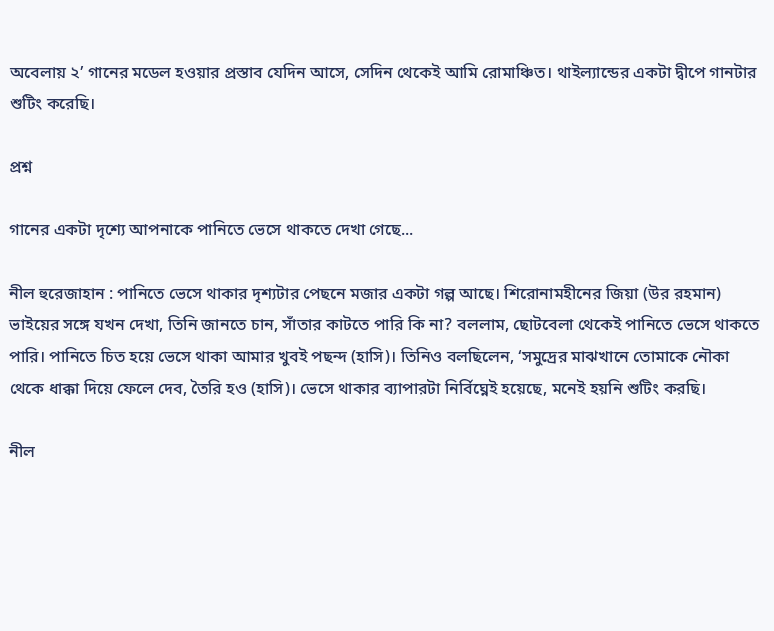অবেলায় ২’ গানের মডেল হওয়ার প্রস্তাব যেদিন আসে, সেদিন থেকেই আমি রোমাঞ্চিত। থাইল্যান্ডের একটা দ্বীপে গানটার শুটিং করেছি।

প্রশ্ন

গানের একটা দৃশ্যে আপনাকে পানিতে ভেসে থাকতে দেখা গেছে...

নীল হুরেজাহান : পানিতে ভেসে থাকার দৃশ্যটার পেছনে মজার একটা গল্প আছে। শিরোনামহীনের জিয়া (উর রহমান) ভাইয়ের সঙ্গে যখন দেখা, তিনি জানতে চান, সাঁতার কাটতে পারি কি না? বললাম, ছোটবেলা থেকেই পানিতে ভেসে থাকতে পারি। পানিতে চিত হয়ে ভেসে থাকা আমার খুবই পছন্দ (হাসি)। তিনিও বলছিলেন, ‘সমুদ্রের মাঝখানে তোমাকে নৌকা থেকে ধাক্কা দিয়ে ফেলে দেব, তৈরি হও (হাসি)। ভেসে থাকার ব্যাপারটা নির্বিঘ্নেই হয়েছে, মনেই হয়নি শুটিং করছি।

নীল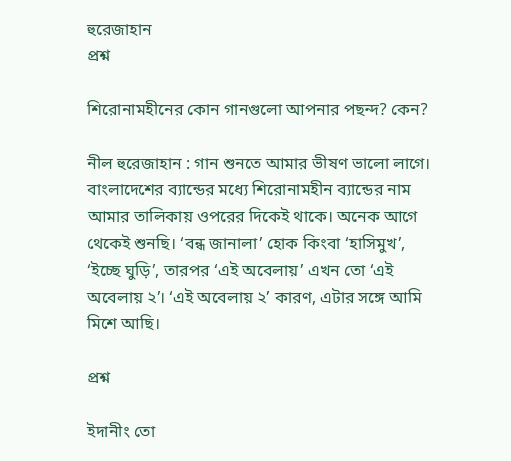হুরেজাহান
প্রশ্ন

শিরোনামহীনের কোন গানগুলো আপনার পছন্দ? কেন?

নীল হুরেজাহান : গান শুনতে আমার ভীষণ ভালো লাগে। বাংলাদেশের ব্যান্ডের মধ্যে শিরোনামহীন ব্যান্ডের নাম আমার তালিকায় ওপরের দিকেই থাকে। অনেক আগে থেকেই শুনছি। ‘বন্ধ জানালা’ হোক কিংবা ‘হাসিমুখ’, ‘ইচ্ছে ঘুড়ি’, তারপর ‘এই অবেলায়’ এখন তো ‘এই অবেলায় ২’। ‘এই অবেলায় ২’ কারণ, এটার সঙ্গে আমি মিশে আছি।

প্রশ্ন

ইদানীং তো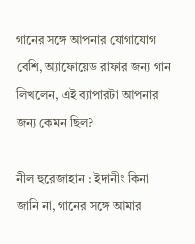গানের সঙ্গে আপনার যোগাযোগ বেশি, অ্যাফোয়েড রাফার জন্য গান লিখলেন, এই ব্যাপারটা আপনার জন্য কেমন ছিল?

নীল হুরেজাহান : ইদানীং কিনা জানি না, গানের সঙ্গে আমার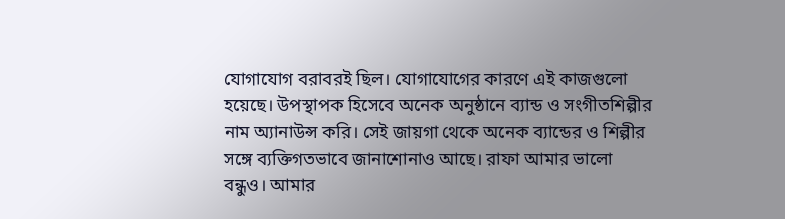যোগাযোগ বরাবরই ছিল। যোগাযোগের কারণে এই কাজগুলো হয়েছে। উপস্থাপক হিসেবে অনেক অনুষ্ঠানে ব্যান্ড ও সংগীতশিল্পীর নাম অ্যানাউন্স করি। সেই জায়গা থেকে অনেক ব্যান্ডের ও শিল্পীর সঙ্গে ব্যক্তিগতভাবে জানাশোনাও আছে। রাফা আমার ভালো বন্ধুও। আমার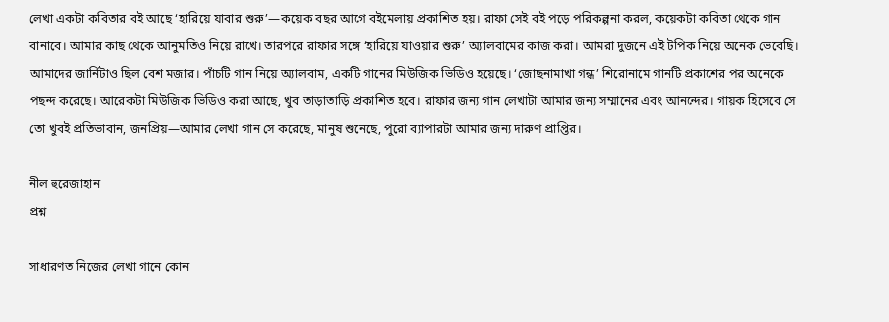লেখা একটা কবিতার বই আছে ‘হারিয়ে যাবার শুরু’—কয়েক বছর আগে বইমেলায় প্রকাশিত হয়। রাফা সেই বই পড়ে পরিকল্পনা করল, কয়েকটা কবিতা থেকে গান বানাবে। আমার কাছ থেকে আনুমতিও নিয়ে রাখে। তারপরে রাফার সঙ্গে ‘হারিয়ে যাওয়ার শুরু’ অ্যালবামের কাজ করা। আমরা দুজনে এই টপিক নিয়ে অনেক ভেবেছি। আমাদের জার্নিটাও ছিল বেশ মজার। পাঁচটি গান নিয়ে অ্যালবাম, একটি গানের মিউজিক ভিডিও হয়েছে। ‘জোছনামাখা গন্ধ’ শিরোনামে গানটি প্রকাশের পর অনেকে পছন্দ করেছে। আরেকটা মিউজিক ভিডিও করা আছে, খুব তাড়াতাড়ি প্রকাশিত হবে। রাফার জন্য গান লেখাটা আমার জন্য সম্মানের এবং আনন্দের। গায়ক হিসেবে সে তো খুবই প্রতিভাবান, জনপ্রিয়—আমার লেখা গান সে করেছে, মানুষ শুনেছে, পুরো ব্যাপারটা আমার জন্য দারুণ প্রাপ্তির।

নীল হুরেজাহান
প্রশ্ন

সাধারণত নিজের লেখা গানে কোন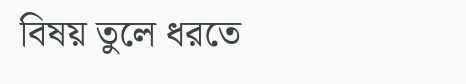বিষয় তুলে ধরতে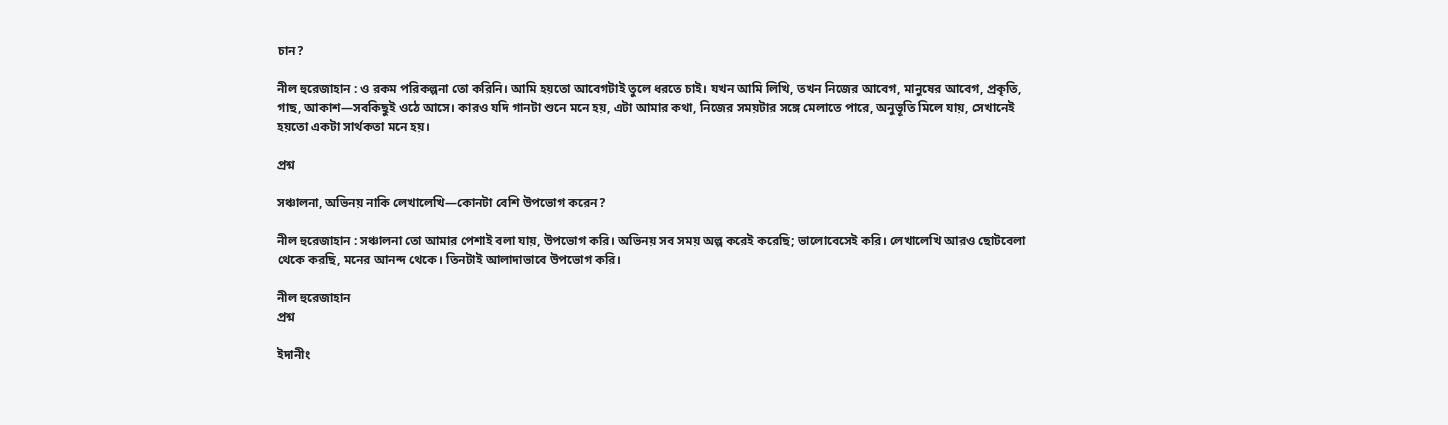চান?

নীল হুরেজাহান : ও রকম পরিকল্পনা তো করিনি। আমি হয়তো আবেগটাই তুলে ধরতে চাই। যখন আমি লিখি, তখন নিজের আবেগ, মানুষের আবেগ, প্রকৃতি, গাছ, আকাশ—সবকিছুই ওঠে আসে। কারও যদি গানটা শুনে মনে হয়, এটা আমার কথা, নিজের সময়টার সঙ্গে মেলাতে পারে, অনুভূতি মিলে যায়, সেখানেই হয়তো একটা সার্থকতা মনে হয়।

প্রশ্ন

সঞ্চালনা, অভিনয় নাকি লেখালেখি—কোনটা বেশি উপভোগ করেন?

নীল হুরেজাহান : সঞ্চালনা তো আমার পেশাই বলা যায়, উপভোগ করি। অভিনয় সব সময় অল্প করেই করেছি; ভালোবেসেই করি। লেখালেখি আরও ছোটবেলা থেকে করছি, মনের আনন্দ থেকে। তিনটাই আলাদাভাবে উপভোগ করি।

নীল হুরেজাহান
প্রশ্ন

ইদানীং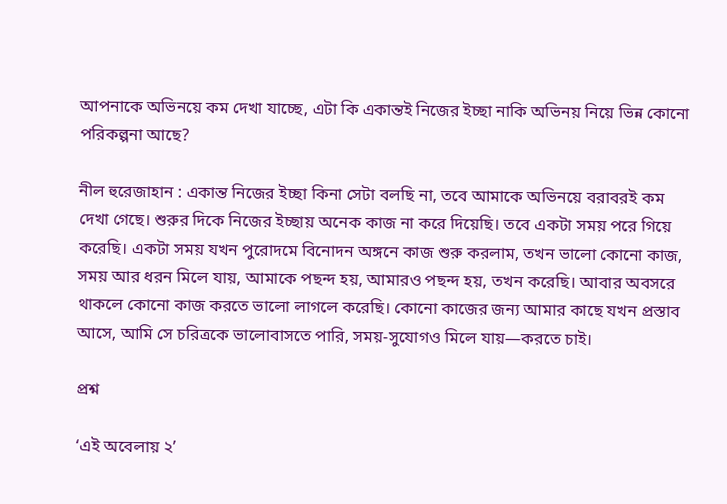আপনাকে অভিনয়ে কম দেখা যাচ্ছে, এটা কি একান্তই নিজের ইচ্ছা নাকি অভিনয় নিয়ে ভিন্ন কোনো পরিকল্পনা আছে?

নীল হুরেজাহান : একান্ত নিজের ইচ্ছা কিনা সেটা বলছি না, তবে আমাকে অভিনয়ে বরাবরই কম দেখা গেছে। শুরুর দিকে নিজের ইচ্ছায় অনেক কাজ না করে দিয়েছি। তবে একটা সময় পরে গিয়ে করেছি। একটা সময় যখন পুরোদমে বিনোদন অঙ্গনে কাজ শুরু করলাম, তখন ভালো কোনো কাজ, সময় আর ধরন মিলে যায়, আমাকে পছন্দ হয়, আমারও পছন্দ হয়, তখন করেছি। আবার অবসরে থাকলে কোনো কাজ করতে ভালো লাগলে করেছি। কোনো কাজের জন্য আমার কাছে যখন প্রস্তাব আসে, আমি সে চরিত্রকে ভালোবাসতে পারি, সময়-সুযোগও মিলে যায়—করতে চাই।

প্রশ্ন

‘এই অবেলায় ২’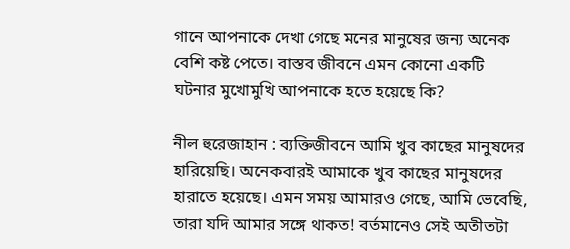গানে আপনাকে দেখা গেছে মনের মানুষের জন্য অনেক বেশি কষ্ট পেতে। বাস্তব জীবনে এমন কোনো একটি ঘটনার মুখোমুখি আপনাকে হতে হয়েছে কি?

নীল হুরেজাহান : ব্যক্তিজীবনে আমি খুব কাছের মানুষদের হারিয়েছি। অনেকবারই আমাকে খুব কাছের মানুষদের হারাতে হয়েছে। এমন সময় আমারও গেছে, আমি ভেবেছি, তারা যদি আমার সঙ্গে থাকত! বর্তমানেও সেই অতীতটা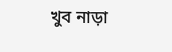খুব নাড়া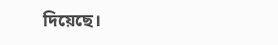দিয়েছে।